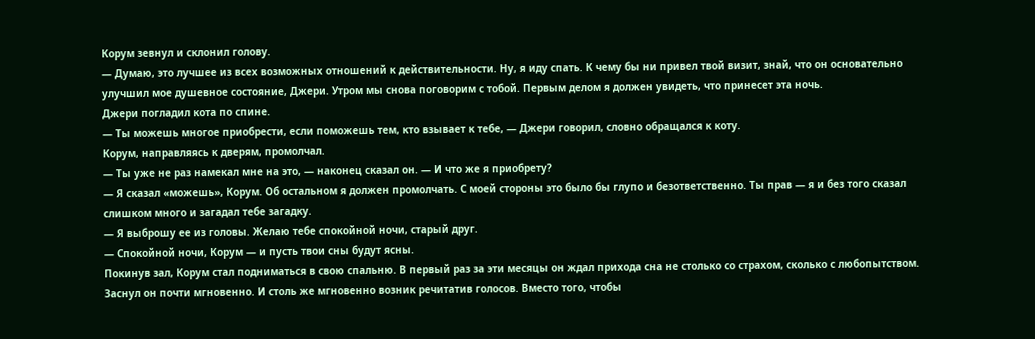Корум зевнул и склонил голову.
— Думаю, это лучшее из всех возможных отношений к действительности. Ну, я иду спать. К чему бы ни привел твой визит, знай, что он основательно улучшил мое душевное состояние, Джери. Утром мы снова поговорим с тобой. Первым делом я должен увидеть, что принесет эта ночь.
Джери погладил кота по спине.
— Ты можешь многое приобрести, если поможешь тем, кто взывает к тебе, — Джери говорил, словно обращался к коту.
Корум, направляясь к дверям, промолчал.
— Ты уже не раз намекал мне на это, — наконец сказал он. — И что же я приобрету?
— Я сказал «можешь», Корум. Об остальном я должен промолчать. С моей стороны это было бы глупо и безответственно. Ты прав — я и без того сказал слишком много и загадал тебе загадку.
— Я выброшу ее из головы. Желаю тебе спокойной ночи, старый друг.
— Спокойной ночи, Корум — и пусть твои сны будут ясны.
Покинув зал, Корум стал подниматься в свою спальню. В первый раз за эти месяцы он ждал прихода сна не столько со страхом, сколько с любопытством.
Заснул он почти мгновенно. И столь же мгновенно возник речитатив голосов. Вместо того, чтобы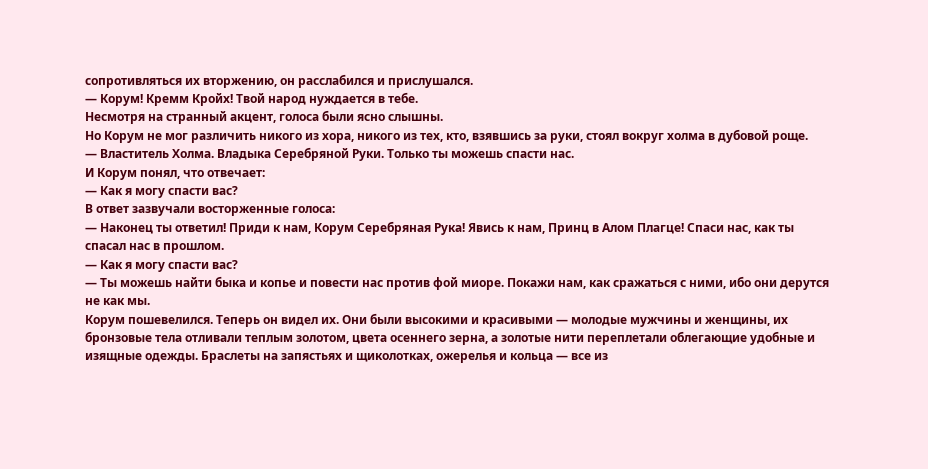сопротивляться их вторжению, он расслабился и прислушался.
— Корум! Кремм Кройх! Твой народ нуждается в тебе.
Несмотря на странный акцент, голоса были ясно слышны.
Но Корум не мог различить никого из хора, никого из тех, кто, взявшись за руки, стоял вокруг холма в дубовой роще.
— Властитель Холма. Владыка Серебряной Руки. Только ты можешь спасти нас.
И Корум понял, что отвечает:
— Как я могу спасти вас?
В ответ зазвучали восторженные голоса:
— Наконец ты ответил! Приди к нам, Корум Серебряная Рука! Явись к нам, Принц в Алом Плагце! Спаси нас, как ты спасал нас в прошлом.
— Как я могу спасти вас?
— Ты можешь найти быка и копье и повести нас против фой миоре. Покажи нам, как сражаться с ними, ибо они дерутся не как мы.
Корум пошевелился. Теперь он видел их. Они были высокими и красивыми — молодые мужчины и женщины, их бронзовые тела отливали теплым золотом, цвета осеннего зерна, а золотые нити переплетали облегающие удобные и изящные одежды. Браслеты на запястьях и щиколотках, ожерелья и кольца — все из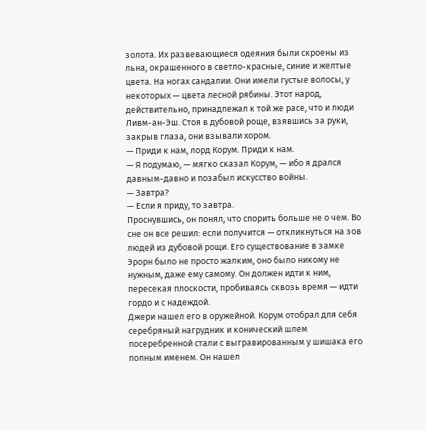золота. Их развевающиеся одеяния были скроены из льна, окрашенного в светло-красные, синие и желтые цвета. На ногах сандалии. Они имели густые волосы, у некоторых — цвета лесной рябины. Этот народ, действительно, принадлежал к той же расе, что и люди Ливм-ан-Эш. Стоя в дубовой роще, взявшись за руки, закрыв глаза, они взывали хором.
— Приди к нам, лорд Корум. Приди к нам.
— Я подумаю, — мягко сказал Корум, — ибо я дрался давным-давно и позабыл искусство войны.
— Завтра?
— Если я приду, то завтра.
Проснувшись, он понял, что спорить больше не о чем. Во сне он все решил: если получится — откликнуться на зов людей из дубовой рощи. Его существование в замке Эрорн было не просто жалким, оно было никому не нужным, даже ему самому. Он должен идти к ним, пересекая плоскости, пробиваясь сквозь время — идти гордо и с надеждой.
Джери нашел его в оружейной. Корум отобрал для себя серебряный нагрудник и конический шлем посеребренной стали с выгравированным у шишака его полным именем. Он нашел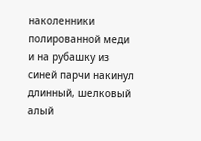наколенники полированной меди и на рубашку из синей парчи накинул длинный, шелковый алый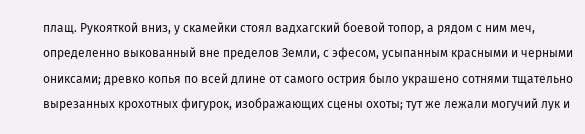плащ. Рукояткой вниз, у скамейки стоял вадхагский боевой топор, а рядом с ним меч, определенно выкованный вне пределов Земли, с эфесом, усыпанным красными и черными ониксами; древко копья по всей длине от самого острия было украшено сотнями тщательно вырезанных крохотных фигурок, изображающих сцены охоты; тут же лежали могучий лук и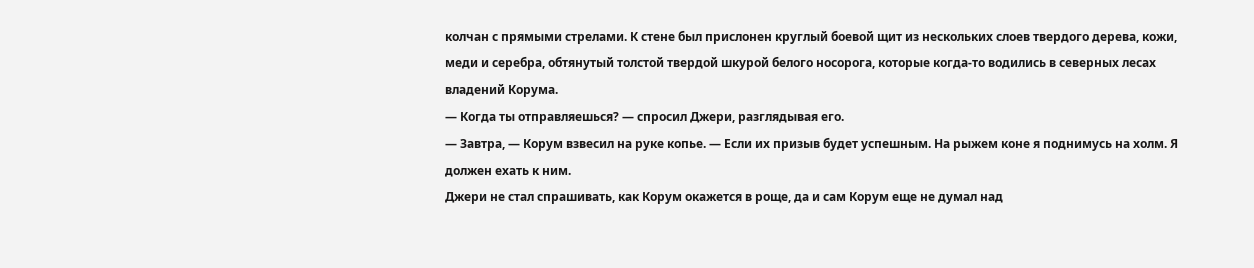колчан с прямыми стрелами. К стене был прислонен круглый боевой щит из нескольких слоев твердого дерева, кожи, меди и серебра, обтянутый толстой твердой шкурой белого носорога, которые когда-то водились в северных лесах владений Корума.
— Когда ты отправляешься? — спросил Джери, разглядывая его.
— Завтра, — Корум взвесил на руке копье. — Если их призыв будет успешным. На рыжем коне я поднимусь на холм. Я должен ехать к ним.
Джери не стал спрашивать, как Корум окажется в роще, да и сам Корум еще не думал над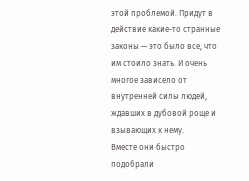этой проблемой. Придут в действие какие-то странные законы — это было все, что им стоило знать. И очень многое зависело от внутренней силы людей, ждавших в дубовой роще и взывающих к нему.
Вместе они быстро подобрали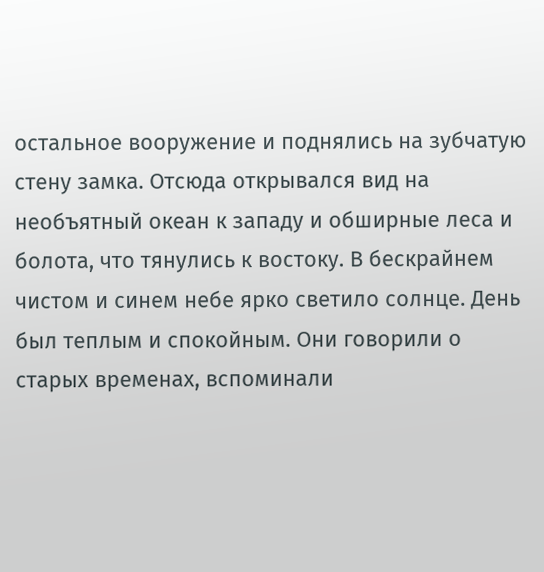остальное вооружение и поднялись на зубчатую стену замка. Отсюда открывался вид на необъятный океан к западу и обширные леса и болота, что тянулись к востоку. В бескрайнем чистом и синем небе ярко светило солнце. День был теплым и спокойным. Они говорили о старых временах, вспоминали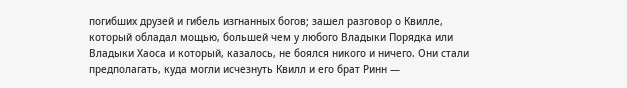погибших друзей и гибель изгнанных богов; зашел разговор о Квилле, который обладал мощью, большей чем у любого Владыки Порядка или Владыки Хаоса и который, казалось, не боялся никого и ничего. Они стали предполагать, куда могли исчезнуть Квилл и его брат Ринн —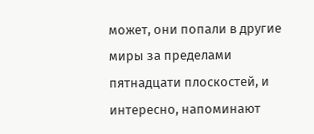может, они попали в другие миры за пределами пятнадцати плоскостей, и интересно, напоминают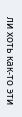ли хоть как-то эти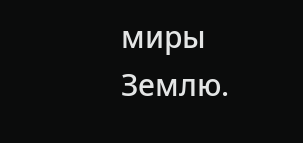миры Землю.